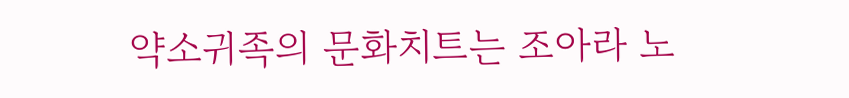약소귀족의 문화치트는 조아라 노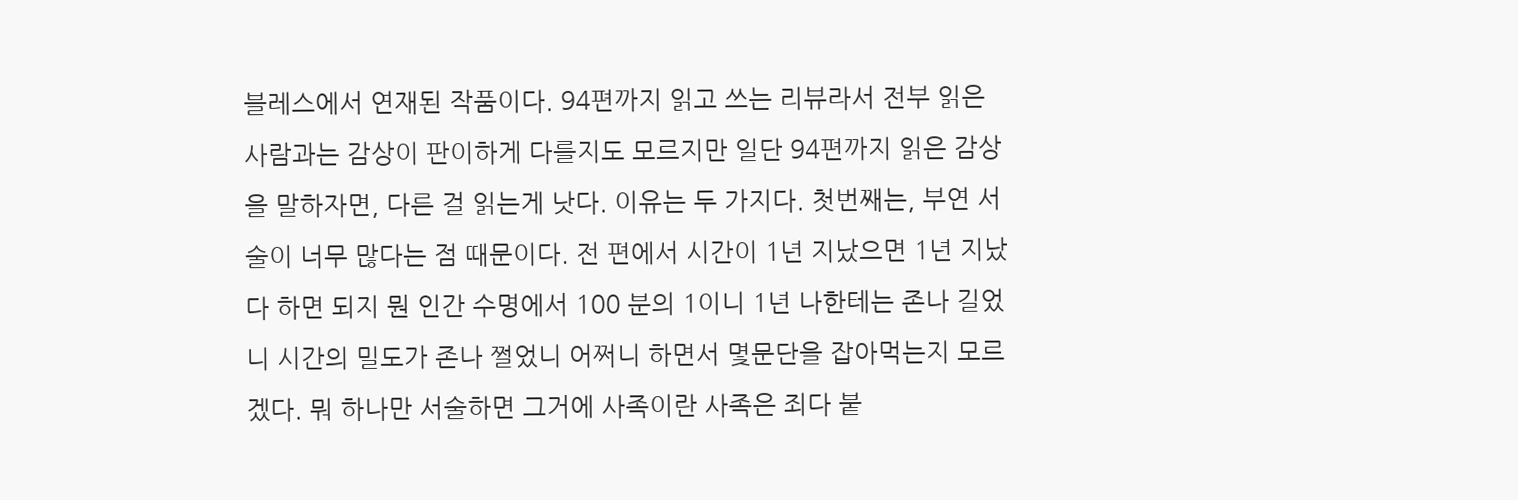블레스에서 연재된 작품이다. 94편까지 읽고 쓰는 리뷰라서 전부 읽은 사람과는 감상이 판이하게 다를지도 모르지만 일단 94편까지 읽은 감상을 말하자면, 다른 걸 읽는게 낫다. 이유는 두 가지다. 첫번째는, 부연 서술이 너무 많다는 점 때문이다. 전 편에서 시간이 1년 지났으면 1년 지났다 하면 되지 뭔 인간 수명에서 100 분의 1이니 1년 나한테는 존나 길었니 시간의 밀도가 존나 쩔었니 어쩌니 하면서 몇문단을 잡아먹는지 모르겠다. 뭐 하나만 서술하면 그거에 사족이란 사족은 죄다 붙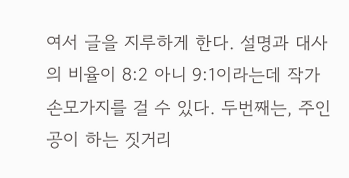여서 글을 지루하게 한다. 설명과 대사의 비율이 8:2 아니 9:1이라는데 작가 손모가지를 걸 수 있다. 두번째는, 주인공이 하는 짓거리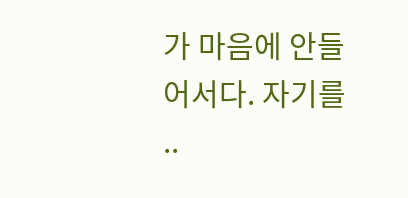가 마음에 안들어서다. 자기를 ..